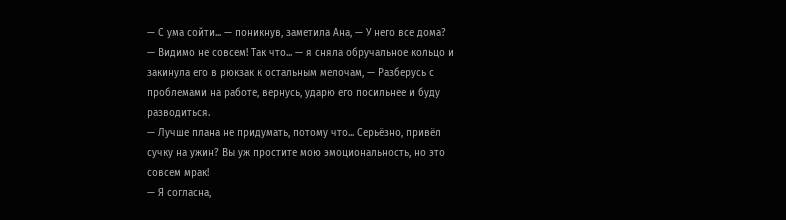— С ума сойти... — поникнув, заметила Ана, — У него все дома?
— Видимо не совсем! Так что... — я сняла обручальное кольцо и закинула его в рюкзак к остальным мелочам, — Разберусь с проблемами на работе, вернусь, ударю его посильнее и буду разводиться.
— Лучше плана не придумать, потому что... Серьёзно, привёл сучку на ужин? Вы уж простите мою эмоциональность, но это совсем мрак!
— Я согласна,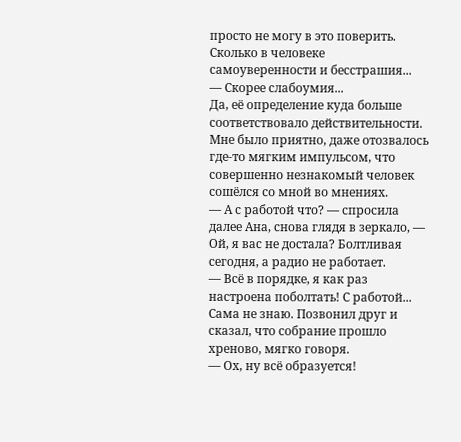просто не могу в это поверить. Сколько в человеке самоуверенности и бесстрашия...
— Скорее слабоумия...
Да, её определение куда больше соответствовало действительности. Мне было приятно, даже отозвалось где-то мягким импульсом, что совершенно незнакомый человек сошёлся со мной во мнениях.
— А с работой что? — спросила далее Ана, снова глядя в зеркало, — Ой, я вас не достала? Болтливая сегодня, а радио не работает.
— Всё в порядке, я как раз настроена поболтать! С работой... Сама не знаю. Позвонил друг и сказал, что собрание прошло хреново, мягко говоря.
— Ох, ну всё образуется!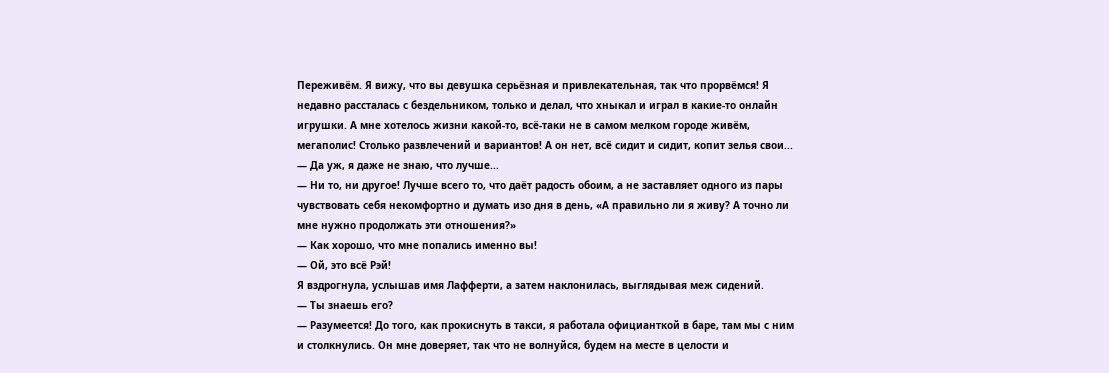Переживём. Я вижу, что вы девушка серьёзная и привлекательная, так что прорвёмся! Я недавно рассталась с бездельником, только и делал, что хныкал и играл в какие-то онлайн игрушки. А мне хотелось жизни какой-то, всё-таки не в самом мелком городе живём, мегаполис! Столько развлечений и вариантов! А он нет, всё сидит и сидит, копит зелья свои...
— Да уж, я даже не знаю, что лучше...
— Ни то, ни другое! Лучше всего то, что даёт радость обоим, а не заставляет одного из пары чувствовать себя некомфортно и думать изо дня в день, «А правильно ли я живу? А точно ли мне нужно продолжать эти отношения?»
— Как хорошо, что мне попались именно вы!
— Ой, это всё Рэй!
Я вздрогнула, услышав имя Лафферти, а затем наклонилась, выглядывая меж сидений.
— Ты знаешь его?
— Разумеется! До того, как прокиснуть в такси, я работала официанткой в баре, там мы с ним и столкнулись. Он мне доверяет, так что не волнуйся, будем на месте в целости и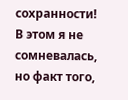сохранности!
В этом я не сомневалась, но факт того,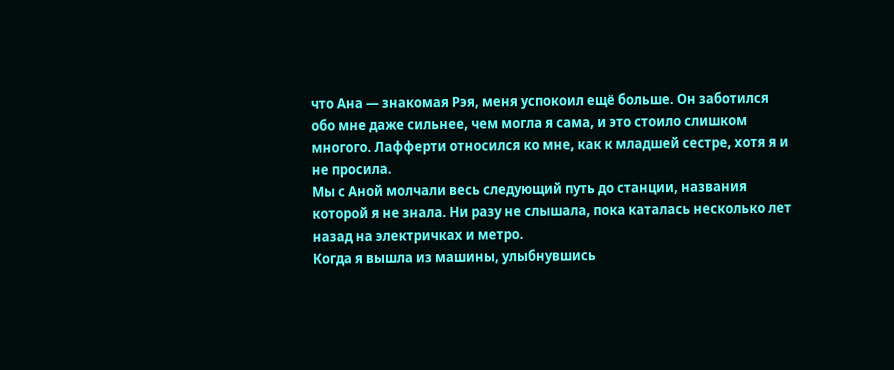что Ана — знакомая Рэя, меня успокоил ещё больше. Он заботился обо мне даже сильнее, чем могла я сама, и это стоило слишком многого. Лафферти относился ко мне, как к младшей сестре, хотя я и не просила.
Мы с Аной молчали весь следующий путь до станции, названия которой я не знала. Ни разу не слышала, пока каталась несколько лет назад на электричках и метро.
Когда я вышла из машины, улыбнувшись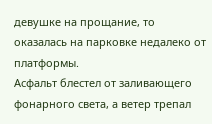девушке на прощание, то оказалась на парковке недалеко от платформы.
Асфальт блестел от заливающего фонарного света, а ветер трепал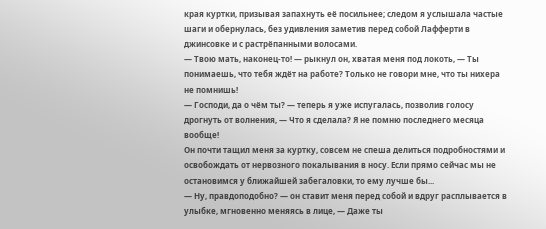края куртки, призывая запахнуть её посильнее; следом я услышала частые шаги и обернулась, без удивления заметив перед собой Лафферти в джинсовке и с растрёпанными волосами.
— Твою мать, наконец-то! — рыкнул он, хватая меня под локоть, — Ты понимаешь, что тебя ждёт на работе? Только не говори мне, что ты нихера не помнишь!
— Господи, да о чём ты? — теперь я уже испугалась, позволив голосу дрогнуть от волнения, — Что я сделала? Я не помню последнего месяца вообще!
Он почти тащил меня за куртку, совсем не спеша делиться подробностями и освобождать от нервозного покалывания в носу. Если прямо сейчас мы не остановимся у ближайшей забегаловки, то ему лучше бы...
— Ну, правдоподобно? — он ставит меня перед собой и вдруг расплывается в улыбке, мгновенно меняясь в лице, — Даже ты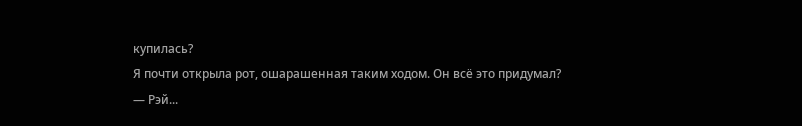купилась?
Я почти открыла рот, ошарашенная таким ходом. Он всё это придумал?
— Рэй...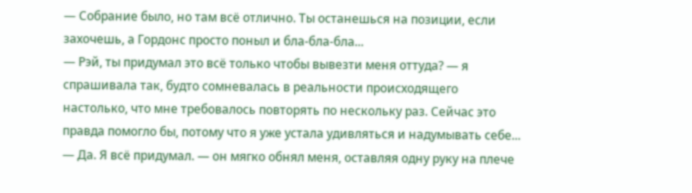— Собрание было, но там всё отлично. Ты останешься на позиции, если захочешь, а Гордонс просто поныл и бла-бла-бла...
— Рэй, ты придумал это всё только чтобы вывезти меня оттуда? — я спрашивала так, будто сомневалась в реальности происходящего настолько, что мне требовалось повторять по нескольку раз. Сейчас это правда помогло бы, потому что я уже устала удивляться и надумывать себе...
— Да. Я всё придумал. — он мягко обнял меня, оставляя одну руку на плече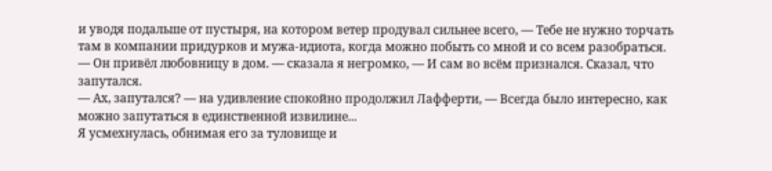и уводя подальше от пустыря, на котором ветер продувал сильнее всего, — Тебе не нужно торчать там в компании придурков и мужа-идиота, когда можно побыть со мной и со всем разобраться.
— Он привёл любовницу в дом. — сказала я негромко, — И сам во всём признался. Сказал, что запутался.
— Ах, запутался? — на удивление спокойно продолжил Лафферти, — Всегда было интересно, как можно запутаться в единственной извилине...
Я усмехнулась, обнимая его за туловище и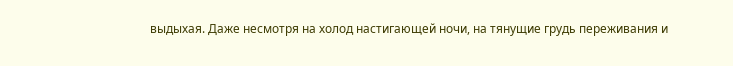выдыхая. Даже несмотря на холод настигающей ночи, на тянущие грудь переживания и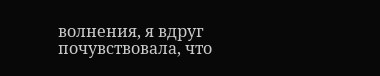волнения, я вдруг почувствовала, что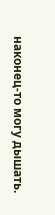наконец-то могу дышать.